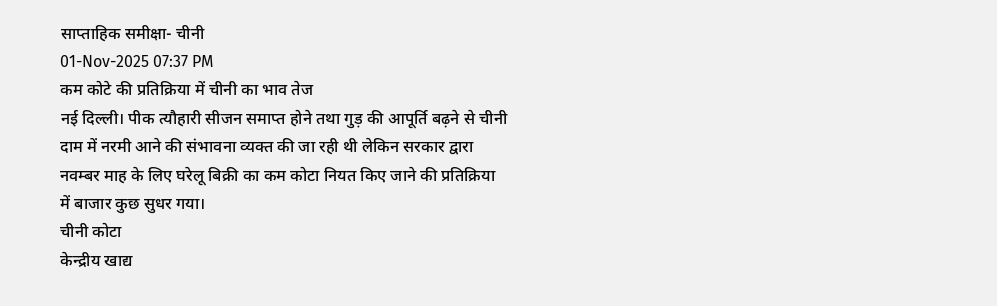साप्ताहिक समीक्षा- चीनी
01-Nov-2025 07:37 PM
कम कोटे की प्रतिक्रिया में चीनी का भाव तेज
नई दिल्ली। पीक त्यौहारी सीजन समाप्त होने तथा गुड़ की आपूर्ति बढ़ने से चीनी दाम में नरमी आने की संभावना व्यक्त की जा रही थी लेकिन सरकार द्वारा नवम्बर माह के लिए घरेलू बिक्री का कम कोटा नियत किए जाने की प्रतिक्रिया में बाजार कुछ सुधर गया।
चीनी कोटा
केन्द्रीय खाद्य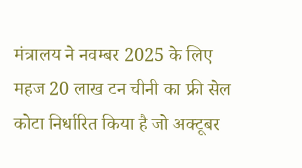मंत्रालय ने नवम्बर 2025 के लिए महज 20 लाख टन चीनी का फ्री सेल कोटा निर्धारित किया है जो अक्टूबर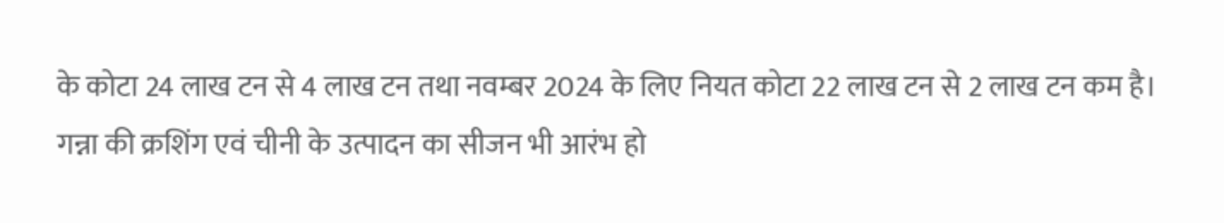के कोटा 24 लाख टन से 4 लाख टन तथा नवम्बर 2024 के लिए नियत कोटा 22 लाख टन से 2 लाख टन कम है। गन्ना की क्रशिंग एवं चीनी के उत्पादन का सीजन भी आरंभ हो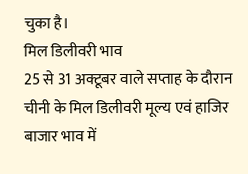चुका है।
मिल डिलीवरी भाव
25 से 31 अक्टूबर वाले सप्ताह के दौरान चीनी के मिल डिलीवरी मूल्य एवं हाजिर बाजार भाव में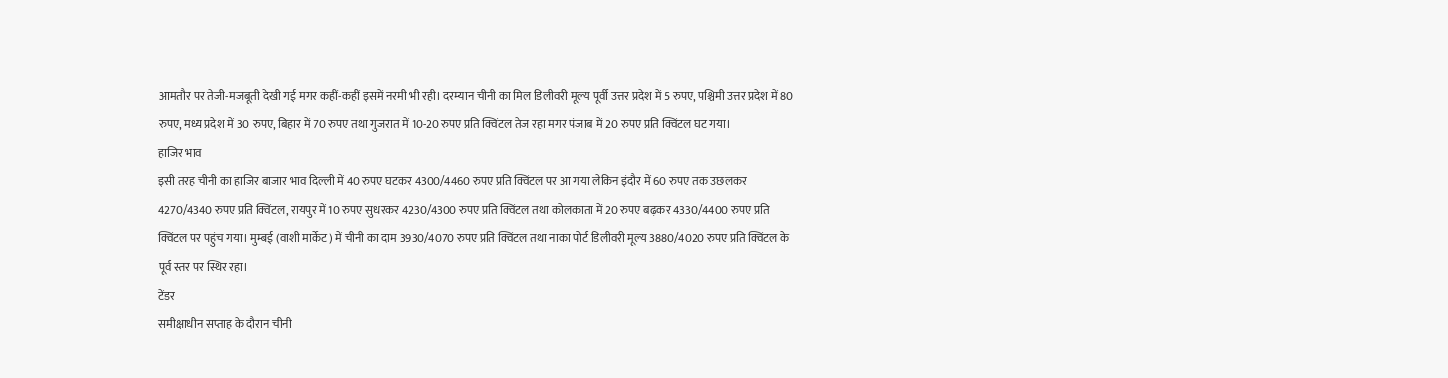आमतौर पर तेजी-मजबूती देखी गई मगर कहीं-कहीं इसमें नरमी भी रही। दरम्यान चीनी का मिल डिलीवरी मूल्य पूर्वी उत्तर प्रदेश में 5 रुपए, पश्चिमी उत्तर प्रदेश में 80 रुपए, मध्य प्रदेश में 30 रुपए, बिहार में 70 रुपए तथा गुजरात में 10-20 रुपए प्रति क्विंटल तेज रहा मगर पंजाब में 20 रुपए प्रति क्विंटल घट गया।
हाजिर भाव
इसी तरह चीनी का हाजिर बाजार भाव दिल्ली में 40 रुपए घटकर 4300/4460 रुपए प्रति क्विंटल पर आ गया लेकिन इंदौर में 60 रुपए तक उछलकर 4270/4340 रुपए प्रति क्विंटल, रायपुर में 10 रुपए सुधरकर 4230/4300 रुपए प्रति क्विंटल तथा कोलकाता में 20 रुपए बढ़कर 4330/4400 रुपए प्रति क्विंटल पर पहुंच गया। मुम्बई (वाशी मार्केट) में चीनी का दाम 3930/4070 रुपए प्रति क्विंटल तथा नाका पोर्ट डिलीवरी मूल्य 3880/4020 रुपए प्रति क्विंटल के पूर्व स्तर पर स्थिर रहा।
टेंडर
समीक्षाधीन सप्ताह के दौरान चीनी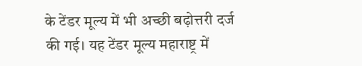के टेंडर मूल्य में भी अच्छी बढ़ोत्तरी दर्ज की गई। यह टेंडर मूल्य महाराष्ट्र में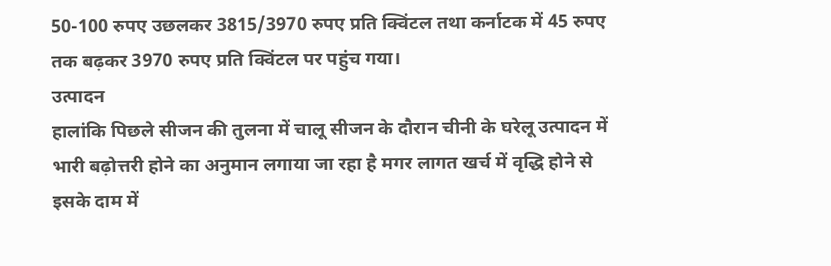50-100 रुपए उछलकर 3815/3970 रुपए प्रति क्विंटल तथा कर्नाटक में 45 रुपए तक बढ़कर 3970 रुपए प्रति क्विंटल पर पहुंच गया।
उत्पादन
हालांकि पिछले सीजन की तुलना में चालू सीजन के दौरान चीनी के घरेलू उत्पादन में भारी बढ़ोत्तरी होने का अनुमान लगाया जा रहा है मगर लागत खर्च में वृद्धि होने से इसके दाम में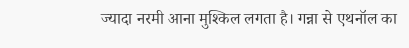ज्यादा नरमी आना मुश्किल लगता है। गन्ना से एथनॉल का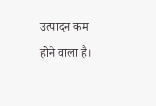उत्पादन कम होने वाला है।